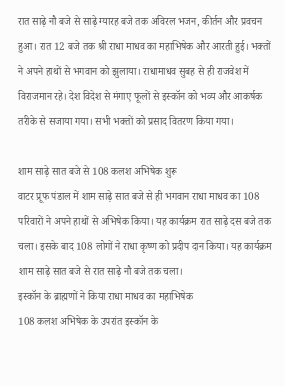रात साढ़े नौ बजे से साढ़े ग्यारह बजे तक अविरल भजन, कीर्तन और प्रवचन हुआ। रात 12 बजे तक श्री राधा माधव का महाभिषेक और आरती हुई। भक्तों ने अपने हाथों से भगवान को झुलाया। राधामाधव सुबह से ही राजवेश में विराजमान रहे। देश विदेश से मंगाए फूलों से इस्कॉन को भव्य और आकर्षक तरीके से सजाया गया। सभी भक्तों को प्रसाद वितरण किया गया।

शाम साढ़े सात बजे से 108 कलश अभिषेक शुरू
वाटर प्रूफ पंडाल में शाम साढ़े सात बजे से ही भगवान राधा माधव का 108 परिवारों ने अपने हाथों से अभिषेक किया। यह कार्यक्रम रात साढ़े दस बजे तक चला। इसके बाद 108 लोगों ने राधा कृष्ण को प्रदीप दान किया। यह कार्यक्रम शाम साढ़े सात बजे से रात साढ़े नौ बजे तक चला।
इस्कॉन के ब्राह्मणों ने किया राधा माधव का महाभिषेक
108 कलश अभिषेक के उपरांत इस्कॉन के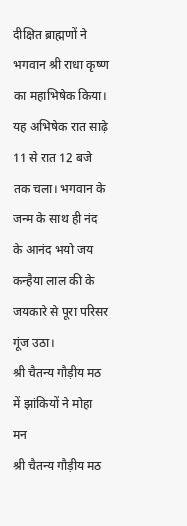दीक्षित ब्राह्मणों ने भगवान श्री राधा कृष्ण का महाभिषेक किया। यह अभिषेक रात साढ़े 11 से रात 12 बजे तक चला। भगवान के जन्म के साथ ही नंद के आनंद भयो जय कन्हैया लाल की के जयकारे से पूरा परिसर गूंज उठा।
श्री चैतन्य गौड़ीय मठ में झांकियों ने मोहा मन
श्री चैतन्य गौड़ीय मठ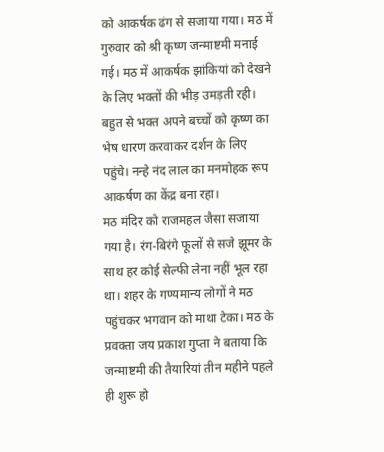को आकर्षक ढंग से सजाया गया। मठ में गुरुवार को श्री कृष्ण जन्माष्टमी मनाई गई। मठ में आकर्षक झांकियां को देखने के लिए भक्तों की भीड़ उमड़ती रही। बहुत से भक्त अपने बच्चों को कृष्ण का भेष धारण करवाकर दर्शन के लिए पहुंचे। नन्हे नंद लाल का मनमोहक रूप आकर्षण का केंद्र बना रहा।
मठ मंदिर को राजमहल जैसा सजाया गया है। रंग-बिरंगे फूलों से सजे झूमर के साथ हर कोई सेल्फी लेना नहीं भूल रहा था। शहर के गण्यमान्य लोगों ने मठ पहुंचकर भगवान को माथा टेका। मठ के प्रवक्ता जय प्रकाश गुप्ता ने बताया कि जन्माष्टमी की तैयारियां तीन महीने पहले ही शुरू हो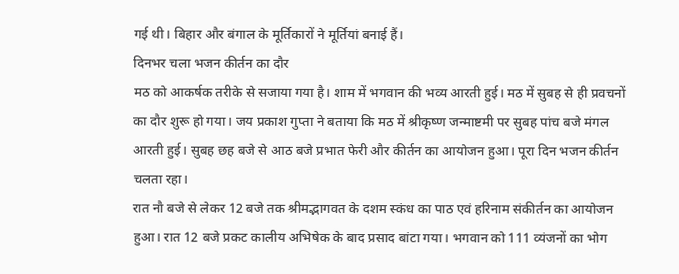गई थी। बिहार और बंगाल के मूर्तिकारों ने मूर्तियां बनाई हैं।
दिनभर चला भजन कीर्तन का दौर
मठ को आकर्षक तरीके से सजाया गया है। शाम में भगवान की भव्य आरती हुई। मठ में सुबह से ही प्रवचनों का दौर शुरू हो गया। जय प्रकाश गुप्ता ने बताया कि मठ में श्रीकृष्ण जन्माष्टमी पर सुबह पांच बजे मंगल आरती हुई। सुबह छह बजे से आठ बजे प्रभात फेरी और कीर्तन का आयोजन हुआ। पूरा दिन भजन कीर्तन चलता रहा।
रात नौ बजे से लेकर 12 बजे तक श्रीमद्भागवत के दशम स्कंध का पाठ एवं हरिनाम संकीर्तन का आयोजन हुआ। रात 12 बजे प्रकट कालीय अभिषेक के बाद प्रसाद बांटा गया। भगवान को 111 व्यंजनों का भोग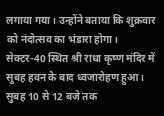लगाया गया। उन्होंने बताया कि शुक्रवार को नंदोत्सव का भंडारा होगा।
सेक्टर-40 स्थित श्री राधा कृष्ण मंदिर में सुबह हवन के बाद ध्वजारोहण हुआ। सुबह 10 से 12 बजे तक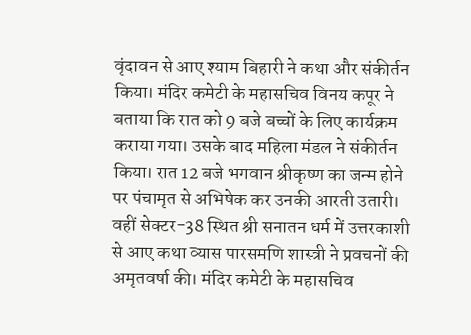वृंदावन से आए श्याम बिहारी ने कथा और संकीर्तन किया। मंदिर कमेटी के महासचिव विनय कपूर ने बताया कि रात को 9 बजे बच्चों के लिए कार्यक्रम कराया गया। उसके बाद महिला मंडल ने संकीर्तन किया। रात 12 बजे भगवान श्रीकृष्ण का जन्म होने पर पंचामृत से अभिषेक कर उनकी आरती उतारी।
वहीं सेक्टर-38 स्थित श्री सनातन धर्म में उत्तरकाशी से आए कथा व्यास पारसमणि शास्त्री ने प्रवचनों की अमृतवर्षा की। मंदिर कमेटी के महासचिव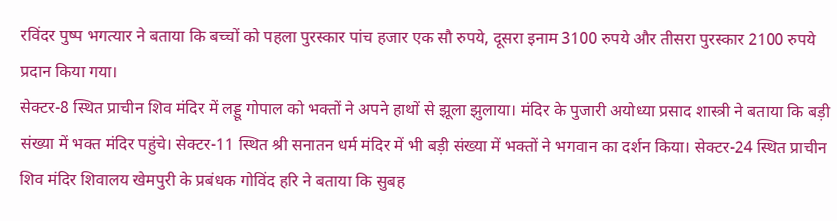रविंदर पुष्प भगत्यार ने बताया कि बच्चों को पहला पुरस्कार पांच हजार एक सौ रुपये, दूसरा इनाम 3100 रुपये और तीसरा पुरस्कार 2100 रुपये प्रदान किया गया।
सेक्टर-8 स्थित प्राचीन शिव मंदिर में लड्डू गोपाल को भक्तों ने अपने हाथों से झूला झुलाया। मंदिर के पुजारी अयोध्या प्रसाद शास्त्री ने बताया कि बड़ी संख्या में भक्त मंदिर पहुंचे। सेक्टर-11 स्थित श्री सनातन धर्म मंदिर में भी बड़ी संख्या में भक्तों ने भगवान का दर्शन किया। सेक्टर-24 स्थित प्राचीन शिव मंदिर शिवालय खेमपुरी के प्रबंधक गोविंद हरि ने बताया कि सुबह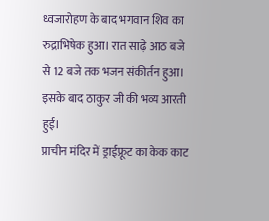ध्वजारोहण के बाद भगवान शिव का रुद्राभिषेक हुआ। रात साढ़े आठ बजे से 12 बजे तक भजन संकीर्तन हुआ। इसके बाद ठाकुर जी की भव्य आरती हुई।
प्राचीन मंदिर में ड्राईफ्रूट का केक काट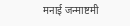मनाई जन्माष्टमी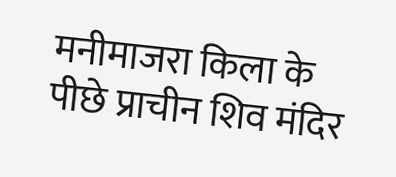मनीमाजरा किला के पीछे प्राचीन शिव मंदिर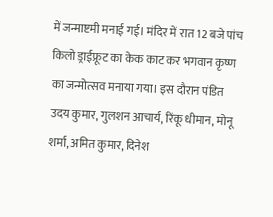में जन्माष्टमी मनाई गई। मंदिर में रात 12 बजे पांच किलो ड्राईफ्रूट का केक काट कर भगवान कृष्ण का जन्मोत्सव मनाया गया। इस दौरान पंडित उदय कुमार, गुलशन आचार्य, रिंकू धीमान, मोनू शर्मा, अमित कुमार, दिनेश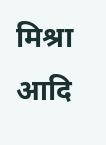मिश्रा आदि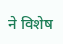ने विशेष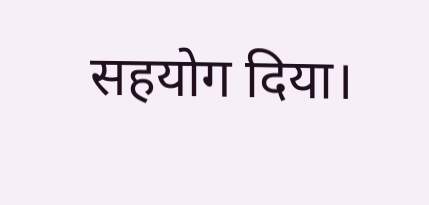सहयोग दिया।